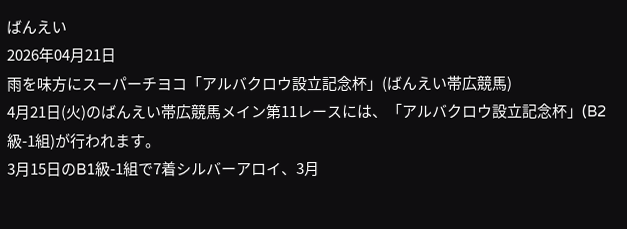ばんえい
2026年04月21日
雨を味方にスーパーチヨコ「アルバクロウ設立記念杯」(ばんえい帯広競馬)
4月21日(火)のばんえい帯広競馬メイン第11レースには、「アルバクロウ設立記念杯」(B2級-1組)が行われます。
3月15日のB1級-1組で7着シルバーアロイ、3月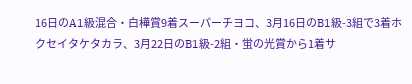16日のA1級混合・白樺賞9着スーパーチヨコ、3月16日のB1級-3組で3着ホクセイタケタカラ、3月22日のB1級-2組・蛍の光賞から1着サ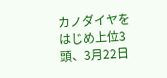カノダイヤをはじめ上位3頭、3月22日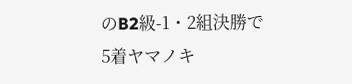のB2級-1・2組決勝で5着ヤマノキ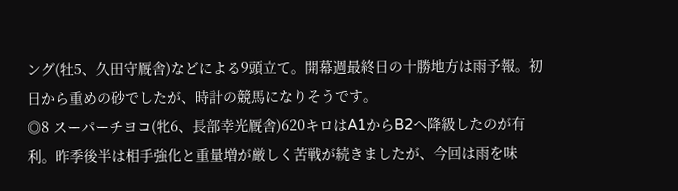ング(牡5、久田守厩舎)などによる9頭立て。開幕週最終日の十勝地方は雨予報。初日から重めの砂でしたが、時計の競馬になりそうです。
◎8 スーパーチヨコ(牝6、長部幸光厩舎)620キロはA1からB2へ降級したのが有利。昨季後半は相手強化と重量増が厳しく苦戦が続きましたが、今回は雨を味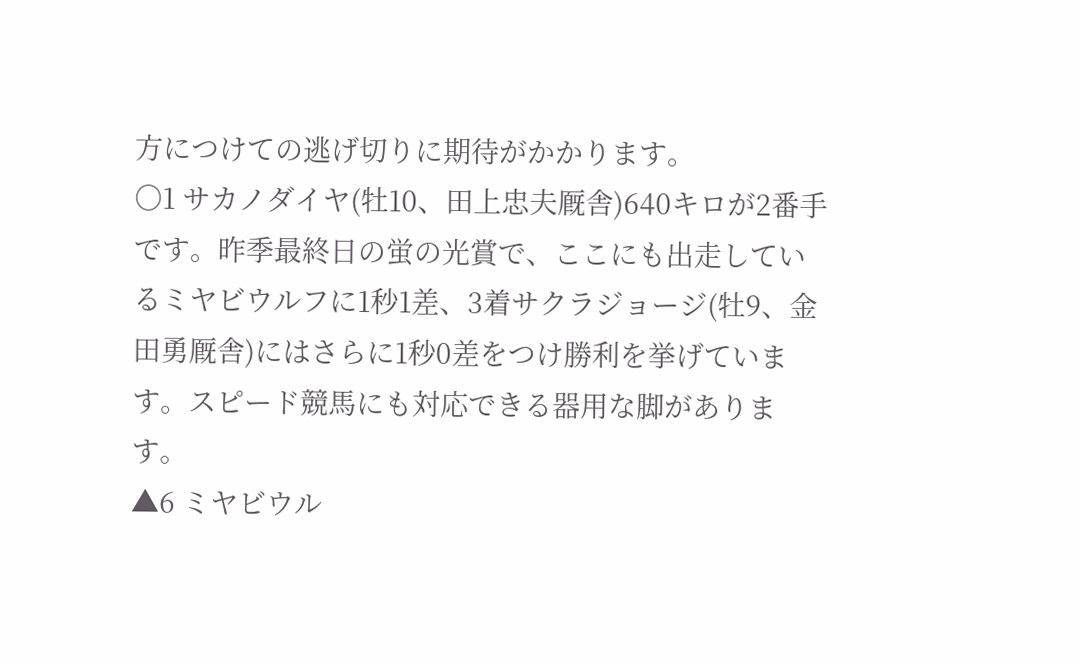方につけての逃げ切りに期待がかかります。
○1 サカノダイヤ(牡10、田上忠夫厩舎)640キロが2番手です。昨季最終日の蛍の光賞で、ここにも出走しているミヤビウルフに1秒1差、3着サクラジョージ(牡9、金田勇厩舎)にはさらに1秒0差をつけ勝利を挙げています。スピード競馬にも対応できる器用な脚があります。
▲6 ミヤビウル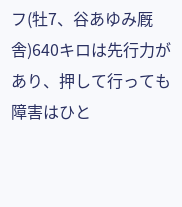フ(牡7、谷あゆみ厩舎)640キロは先行力があり、押して行っても障害はひと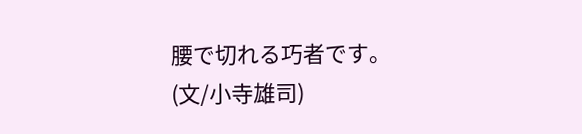腰で切れる巧者です。
(文/小寺雄司)